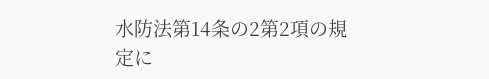水防法第14条の2第2項の規定に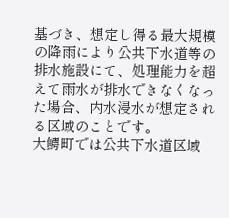基づき、想定し得る最大規模の降雨により公共下水道等の排水施設にて、処理能力を超えて雨水が排水できなくなった場合、内水浸水が想定される区域のことです。
大鰐町では公共下水道区域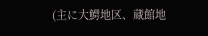(主に大鰐地区、蔵館地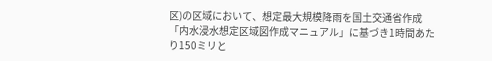区)の区域において、想定最大規模降雨を国土交通省作成「内水浸水想定区域図作成マニュアル」に基づき1時間あたり150ミリと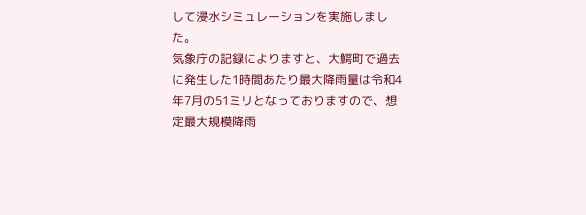して浸水シミュレーションを実施しました。
気象庁の記録によりますと、大鰐町で過去に発生した1時間あたり最大降雨量は令和4年7月の51ミリとなっておりますので、想定最大規模降雨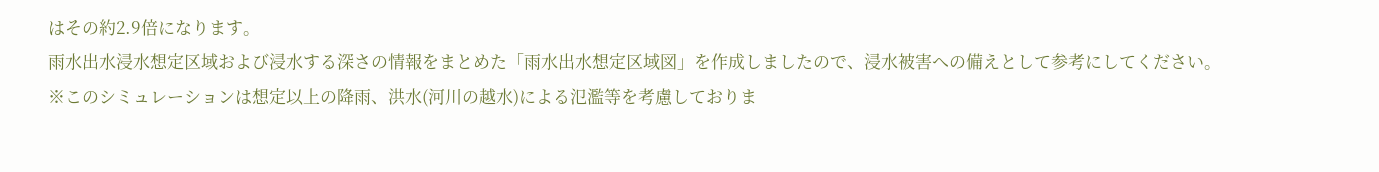はその約2.9倍になります。
雨水出水浸水想定区域および浸水する深さの情報をまとめた「雨水出水想定区域図」を作成しましたので、浸水被害への備えとして参考にしてください。
※このシミュレーションは想定以上の降雨、洪水(河川の越水)による氾濫等を考慮しておりま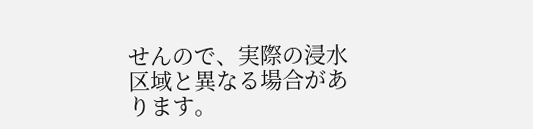せんので、実際の浸水区域と異なる場合があります。